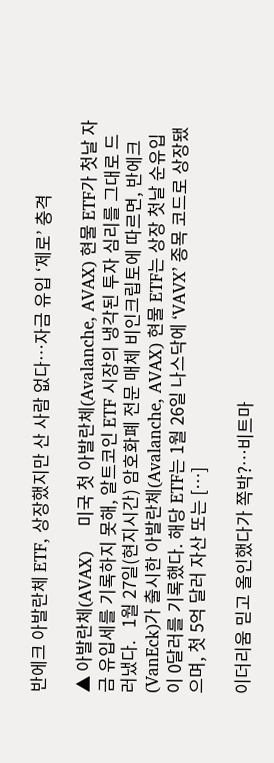반에크 아발란체 ETF, 상장했지만 산 사람 없다…자금 유입 ‘제로’ 충격

▲ 아발란체(AVAX)     미국 첫 아발란체(Avalanche, AVAX) 현물 ETF가 첫날 자금 유입세를 기록하지 못해, 알트코인 ETF 시장의 냉각된 투자 심리를 그대로 드러냈다.   1월 27일(현지시간) 암호화폐 전문 매체 비인크립토에 따르면, 반에크(VanEck)가 출시한 아발란체(Avalanche, AVAX) 현물 ETF는 상장 첫날 순유입이 0달러를 기록했다. 해당 ETF는 1월 26일 나스닥에 ‘VAVX’ 종목 코드로 상장됐으며, 첫 5억 달러 자산 또는 […]

이더리움 믿고 올인했다가 쪽박?…비트마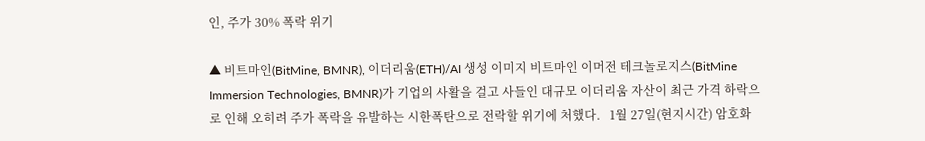인, 주가 30% 폭락 위기

▲ 비트마인(BitMine, BMNR), 이더리움(ETH)/AI 생성 이미지 비트마인 이머전 테크놀로지스(BitMine Immersion Technologies, BMNR)가 기업의 사활을 걸고 사들인 대규모 이더리움 자산이 최근 가격 하락으로 인해 오히려 주가 폭락을 유발하는 시한폭탄으로 전락할 위기에 처했다.   1월 27일(현지시간) 암호화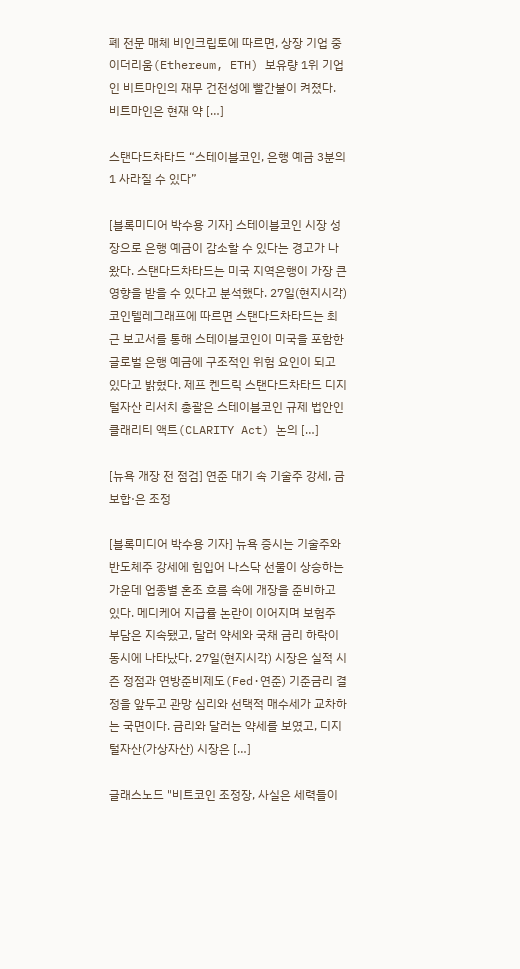폐 전문 매체 비인크립토에 따르면, 상장 기업 중 이더리움(Ethereum, ETH) 보유량 1위 기업인 비트마인의 재무 건전성에 빨간불이 켜졌다. 비트마인은 현재 약 […]

스탠다드차타드 “스테이블코인, 은행 예금 3분의 1 사라질 수 있다”

[블록미디어 박수용 기자] 스테이블코인 시장 성장으로 은행 예금이 감소할 수 있다는 경고가 나왔다. 스탠다드차타드는 미국 지역은행이 가장 큰 영향을 받을 수 있다고 분석했다. 27일(현지시각) 코인텔레그래프에 따르면 스탠다드차타드는 최근 보고서를 통해 스테이블코인이 미국을 포함한 글로벌 은행 예금에 구조적인 위험 요인이 되고 있다고 밝혔다. 제프 켄드릭 스탠다드차타드 디지털자산 리서치 총괄은 스테이블코인 규제 법안인 클래리티 액트(CLARITY Act) 논의 […]

[뉴욕 개장 전 점검] 연준 대기 속 기술주 강세, 금 보합·은 조정

[블록미디어 박수용 기자] 뉴욕 증시는 기술주와 반도체주 강세에 힘입어 나스닥 선물이 상승하는 가운데 업종별 혼조 흐름 속에 개장을 준비하고 있다. 메디케어 지급률 논란이 이어지며 보험주 부담은 지속됐고, 달러 약세와 국채 금리 하락이 동시에 나타났다. 27일(현지시각) 시장은 실적 시즌 정점과 연방준비제도(Fed·연준) 기준금리 결정을 앞두고 관망 심리와 선택적 매수세가 교차하는 국면이다. 금리와 달러는 약세를 보였고, 디지털자산(가상자산) 시장은 […]

글래스노드 "비트코인 조정장, 사실은 세력들이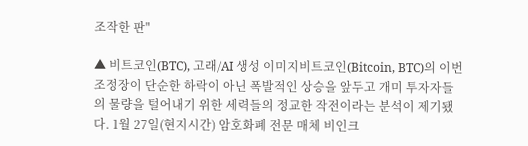조작한 판"

▲ 비트코인(BTC), 고래/AI 생성 이미지비트코인(Bitcoin, BTC)의 이번 조정장이 단순한 하락이 아닌 폭발적인 상승을 앞두고 개미 투자자들의 물량을 털어내기 위한 세력들의 정교한 작전이라는 분석이 제기됐다. 1월 27일(현지시간) 암호화폐 전문 매체 비인크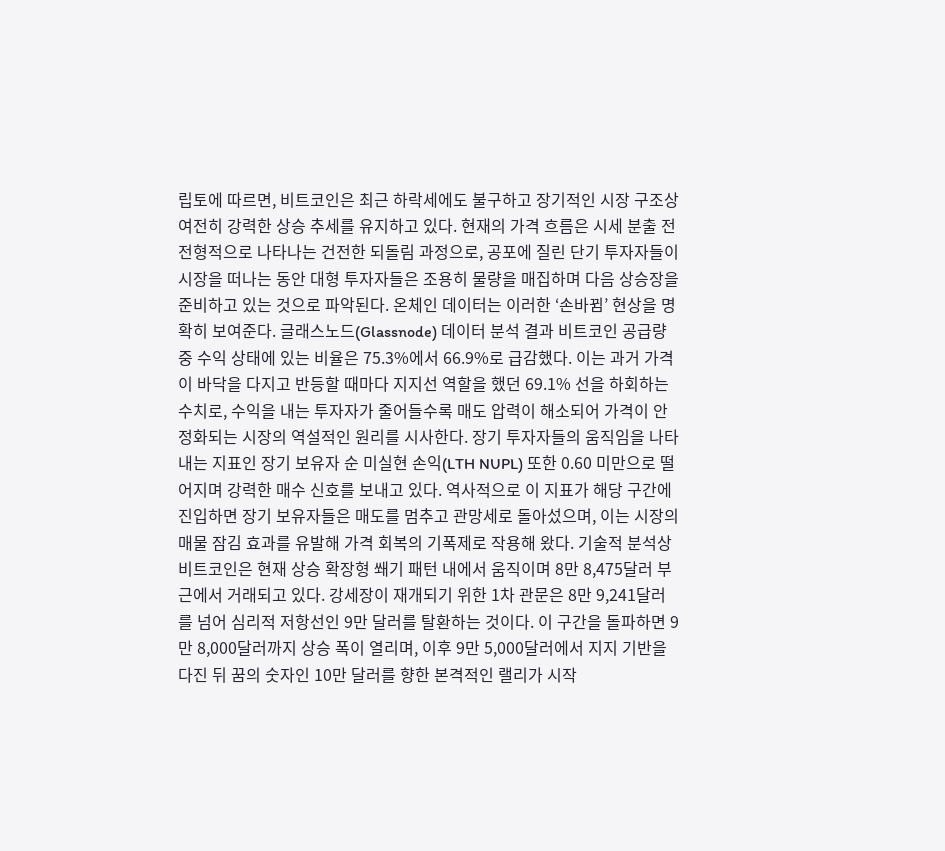립토에 따르면, 비트코인은 최근 하락세에도 불구하고 장기적인 시장 구조상 여전히 강력한 상승 추세를 유지하고 있다. 현재의 가격 흐름은 시세 분출 전 전형적으로 나타나는 건전한 되돌림 과정으로, 공포에 질린 단기 투자자들이 시장을 떠나는 동안 대형 투자자들은 조용히 물량을 매집하며 다음 상승장을 준비하고 있는 것으로 파악된다. 온체인 데이터는 이러한 ‘손바뀜’ 현상을 명확히 보여준다. 글래스노드(Glassnode) 데이터 분석 결과 비트코인 공급량 중 수익 상태에 있는 비율은 75.3%에서 66.9%로 급감했다. 이는 과거 가격이 바닥을 다지고 반등할 때마다 지지선 역할을 했던 69.1% 선을 하회하는 수치로, 수익을 내는 투자자가 줄어들수록 매도 압력이 해소되어 가격이 안정화되는 시장의 역설적인 원리를 시사한다. 장기 투자자들의 움직임을 나타내는 지표인 장기 보유자 순 미실현 손익(LTH NUPL) 또한 0.60 미만으로 떨어지며 강력한 매수 신호를 보내고 있다. 역사적으로 이 지표가 해당 구간에 진입하면 장기 보유자들은 매도를 멈추고 관망세로 돌아섰으며, 이는 시장의 매물 잠김 효과를 유발해 가격 회복의 기폭제로 작용해 왔다. 기술적 분석상 비트코인은 현재 상승 확장형 쐐기 패턴 내에서 움직이며 8만 8,475달러 부근에서 거래되고 있다. 강세장이 재개되기 위한 1차 관문은 8만 9,241달러를 넘어 심리적 저항선인 9만 달러를 탈환하는 것이다. 이 구간을 돌파하면 9만 8,000달러까지 상승 폭이 열리며, 이후 9만 5,000달러에서 지지 기반을 다진 뒤 꿈의 숫자인 10만 달러를 향한 본격적인 랠리가 시작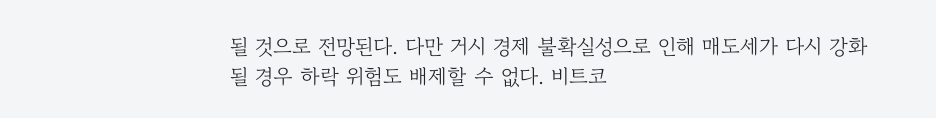될 것으로 전망된다. 다만 거시 경제 불확실성으로 인해 매도세가 다시 강화될 경우 하락 위험도 배제할 수 없다. 비트코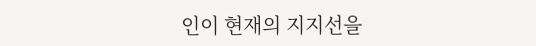인이 현재의 지지선을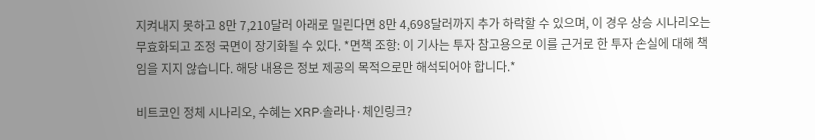지켜내지 못하고 8만 7,210달러 아래로 밀린다면 8만 4,698달러까지 추가 하락할 수 있으며, 이 경우 상승 시나리오는 무효화되고 조정 국면이 장기화될 수 있다. *면책 조항: 이 기사는 투자 참고용으로 이를 근거로 한 투자 손실에 대해 책임을 지지 않습니다. 해당 내용은 정보 제공의 목적으로만 해석되어야 합니다.*

비트코인 정체 시나리오, 수혜는 XRP·솔라나·체인링크?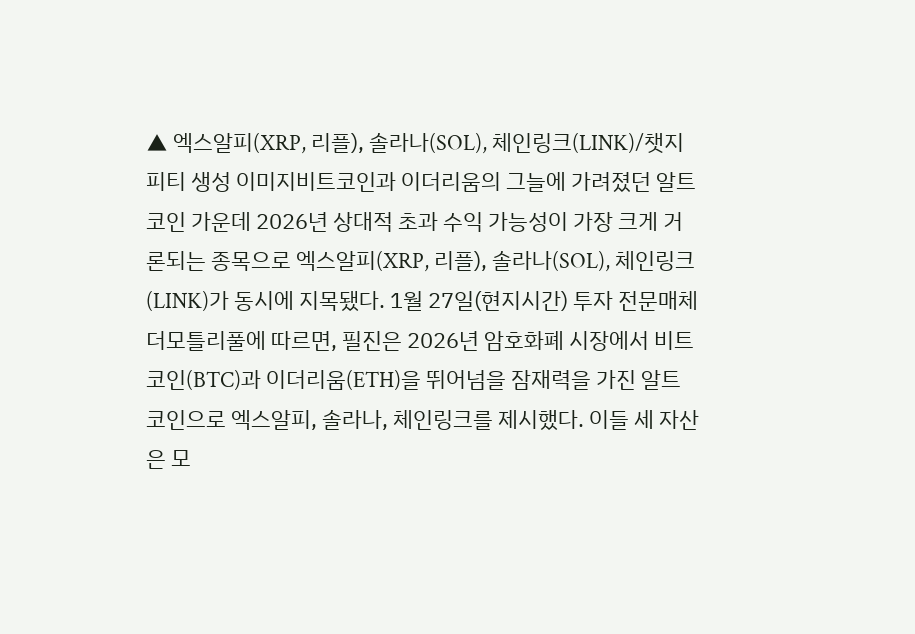▲ 엑스알피(XRP, 리플), 솔라나(SOL), 체인링크(LINK)/챗지피티 생성 이미지비트코인과 이더리움의 그늘에 가려졌던 알트코인 가운데 2026년 상대적 초과 수익 가능성이 가장 크게 거론되는 종목으로 엑스알피(XRP, 리플), 솔라나(SOL), 체인링크(LINK)가 동시에 지목됐다. 1월 27일(현지시간) 투자 전문매체 더모틀리풀에 따르면, 필진은 2026년 암호화폐 시장에서 비트코인(BTC)과 이더리움(ETH)을 뛰어넘을 잠재력을 가진 알트코인으로 엑스알피, 솔라나, 체인링크를 제시했다. 이들 세 자산은 모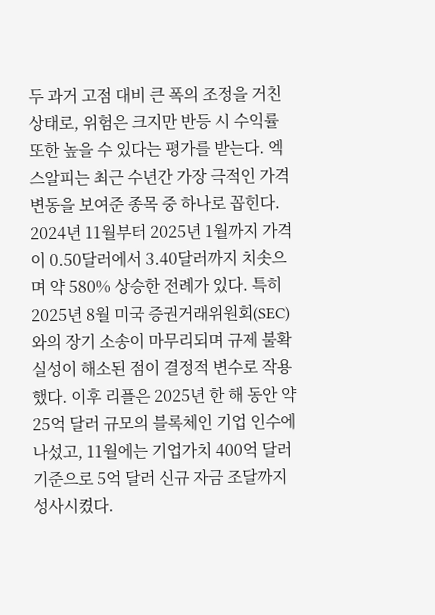두 과거 고점 대비 큰 폭의 조정을 거친 상태로, 위험은 크지만 반등 시 수익률 또한 높을 수 있다는 평가를 받는다. 엑스알피는 최근 수년간 가장 극적인 가격 변동을 보여준 종목 중 하나로 꼽힌다. 2024년 11월부터 2025년 1월까지 가격이 0.50달러에서 3.40달러까지 치솟으며 약 580% 상승한 전례가 있다. 특히 2025년 8월 미국 증권거래위원회(SEC)와의 장기 소송이 마무리되며 규제 불확실성이 해소된 점이 결정적 변수로 작용했다. 이후 리플은 2025년 한 해 동안 약 25억 달러 규모의 블록체인 기업 인수에 나섰고, 11월에는 기업가치 400억 달러 기준으로 5억 달러 신규 자금 조달까지 성사시켰다.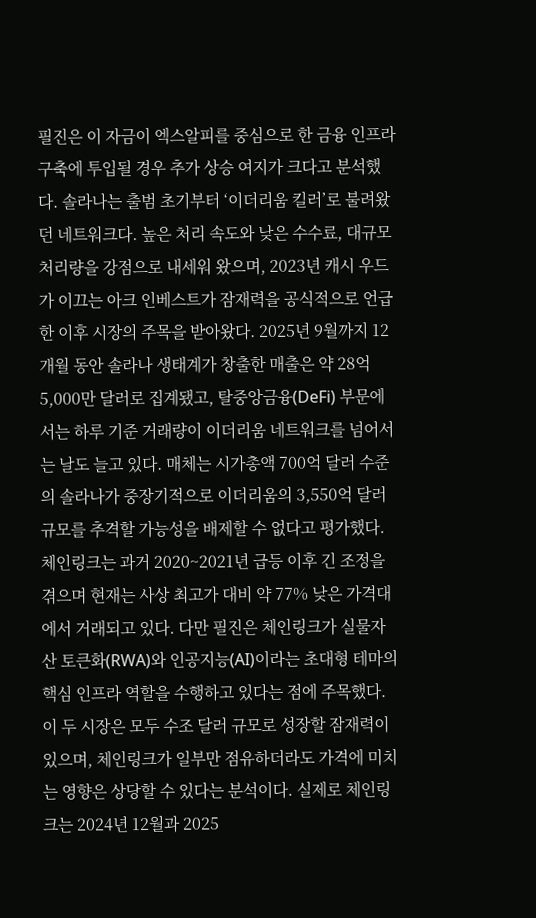필진은 이 자금이 엑스알피를 중심으로 한 금융 인프라 구축에 투입될 경우 추가 상승 여지가 크다고 분석했다. 솔라나는 출범 초기부터 ‘이더리움 킬러’로 불려왔던 네트워크다. 높은 처리 속도와 낮은 수수료, 대규모 처리량을 강점으로 내세워 왔으며, 2023년 캐시 우드가 이끄는 아크 인베스트가 잠재력을 공식적으로 언급한 이후 시장의 주목을 받아왔다. 2025년 9월까지 12개월 동안 솔라나 생태계가 창출한 매출은 약 28억 5,000만 달러로 집계됐고, 탈중앙금융(DeFi) 부문에서는 하루 기준 거래량이 이더리움 네트워크를 넘어서는 날도 늘고 있다. 매체는 시가총액 700억 달러 수준의 솔라나가 중장기적으로 이더리움의 3,550억 달러 규모를 추격할 가능성을 배제할 수 없다고 평가했다. 체인링크는 과거 2020~2021년 급등 이후 긴 조정을 겪으며 현재는 사상 최고가 대비 약 77% 낮은 가격대에서 거래되고 있다. 다만 필진은 체인링크가 실물자산 토큰화(RWA)와 인공지능(AI)이라는 초대형 테마의 핵심 인프라 역할을 수행하고 있다는 점에 주목했다. 이 두 시장은 모두 수조 달러 규모로 성장할 잠재력이 있으며, 체인링크가 일부만 점유하더라도 가격에 미치는 영향은 상당할 수 있다는 분석이다. 실제로 체인링크는 2024년 12월과 2025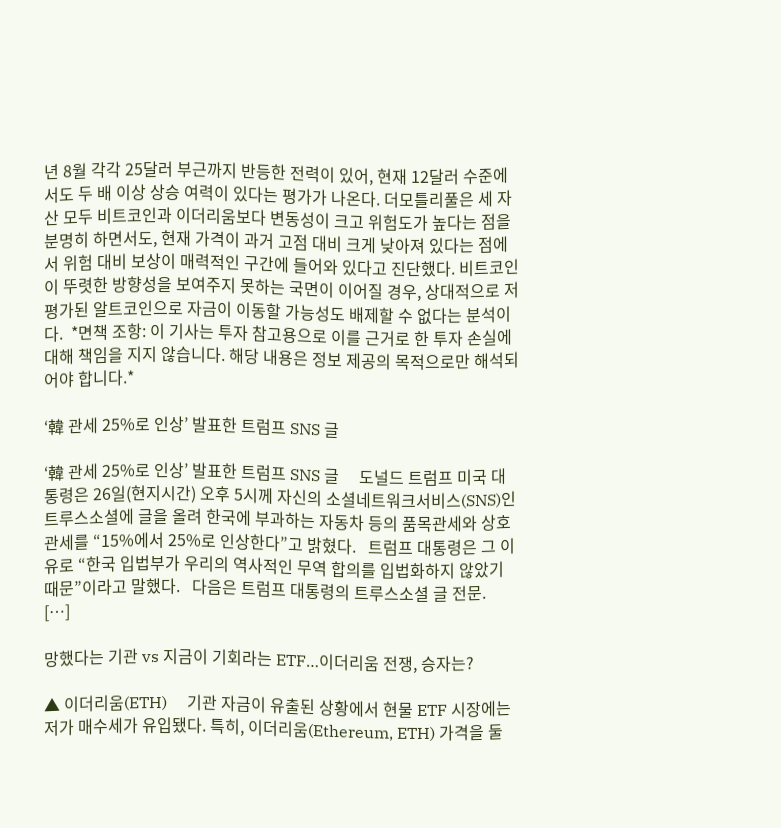년 8월 각각 25달러 부근까지 반등한 전력이 있어, 현재 12달러 수준에서도 두 배 이상 상승 여력이 있다는 평가가 나온다. 더모틀리풀은 세 자산 모두 비트코인과 이더리움보다 변동성이 크고 위험도가 높다는 점을 분명히 하면서도, 현재 가격이 과거 고점 대비 크게 낮아져 있다는 점에서 위험 대비 보상이 매력적인 구간에 들어와 있다고 진단했다. 비트코인이 뚜렷한 방향성을 보여주지 못하는 국면이 이어질 경우, 상대적으로 저평가된 알트코인으로 자금이 이동할 가능성도 배제할 수 없다는 분석이다.  *면책 조항: 이 기사는 투자 참고용으로 이를 근거로 한 투자 손실에 대해 책임을 지지 않습니다. 해당 내용은 정보 제공의 목적으로만 해석되어야 합니다.*

‘韓 관세 25%로 인상’ 발표한 트럼프 SNS 글

‘韓 관세 25%로 인상’ 발표한 트럼프 SNS 글     도널드 트럼프 미국 대통령은 26일(현지시간) 오후 5시께 자신의 소셜네트워크서비스(SNS)인 트루스소셜에 글을 올려 한국에 부과하는 자동차 등의 품목관세와 상호관세를 “15%에서 25%로 인상한다”고 밝혔다.   트럼프 대통령은 그 이유로 “한국 입법부가 우리의 역사적인 무역 합의를 입법화하지 않았기 때문”이라고 말했다.   다음은 트럼프 대통령의 트루스소셜 글 전문.   […]

망했다는 기관 vs 지금이 기회라는 ETF…이더리움 전쟁, 승자는?

▲ 이더리움(ETH)     기관 자금이 유출된 상황에서 현물 ETF 시장에는 저가 매수세가 유입됐다. 특히, 이더리움(Ethereum, ETH) 가격을 둘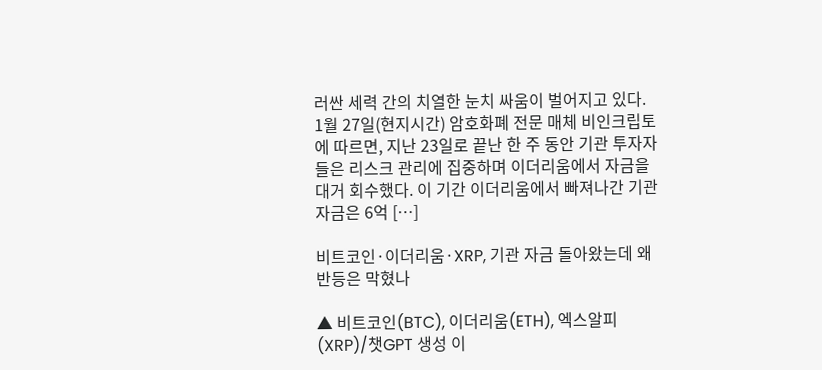러싼 세력 간의 치열한 눈치 싸움이 벌어지고 있다.   1월 27일(현지시간) 암호화폐 전문 매체 비인크립토에 따르면, 지난 23일로 끝난 한 주 동안 기관 투자자들은 리스크 관리에 집중하며 이더리움에서 자금을 대거 회수했다. 이 기간 이더리움에서 빠져나간 기관 자금은 6억 […]

비트코인·이더리움·XRP, 기관 자금 돌아왔는데 왜 반등은 막혔나

▲ 비트코인(BTC), 이더리움(ETH), 엑스알피(XRP)/챗GPT 생성 이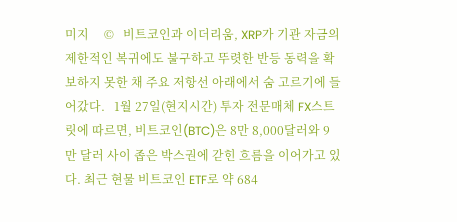미지     ©   비트코인과 이더리움, XRP가 기관 자금의 제한적인 복귀에도 불구하고 뚜렷한 반등 동력을 확보하지 못한 채 주요 저항선 아래에서 숨 고르기에 들어갔다.   1월 27일(현지시간) 투자 전문매체 FX스트릿에 따르면, 비트코인(BTC)은 8만 8,000달러와 9만 달러 사이 좁은 박스권에 갇힌 흐름을 이어가고 있다. 최근 현물 비트코인 ETF로 약 684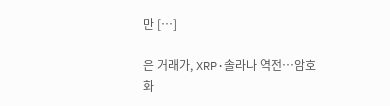만 […]

은 거래가, XRP·솔라나 역전…암호화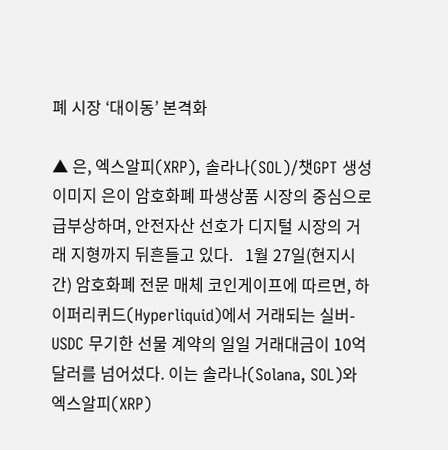폐 시장 ‘대이동’ 본격화

▲ 은, 엑스알피(XRP), 솔라나(SOL)/챗GPT 생성 이미지 은이 암호화폐 파생상품 시장의 중심으로 급부상하며, 안전자산 선호가 디지털 시장의 거래 지형까지 뒤흔들고 있다.   1월 27일(현지시간) 암호화폐 전문 매체 코인게이프에 따르면, 하이퍼리퀴드(Hyperliquid)에서 거래되는 실버-USDC 무기한 선물 계약의 일일 거래대금이 10억 달러를 넘어섰다. 이는 솔라나(Solana, SOL)와 엑스알피(XRP)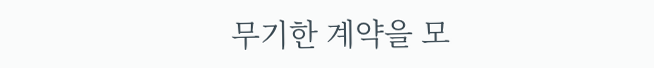무기한 계약을 모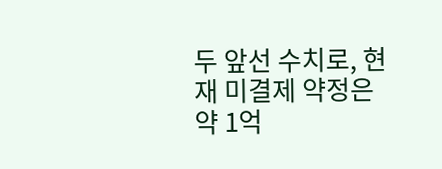두 앞선 수치로, 현재 미결제 약정은 약 1억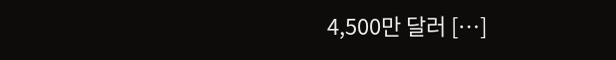4,500만 달러 […]